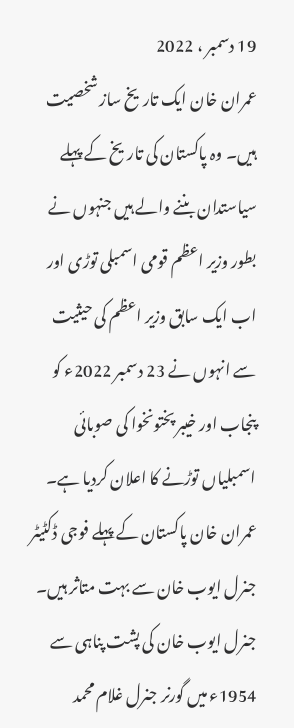19 دسمبر ، 2022
عمران خان ایک تاریخ ساز شخصیت ہیں۔ وہ پاکستان کی تاریخ کے پہلے سیاستدان بننے والے ہیں جنہوں نے بطور وزیر اعظم قومی اسمبلی توڑی اور اب ایک سابق وزیر اعظم کی حیثیت سے انہوں نے 23 دسمبر 2022ء کو پنجاب اور خیبر پختونخوا کی صوبائی اسمبلیاں توڑنے کا اعلان کردیا ہے۔
عمران خان پاکستان کے پہلے فوجی ڈکٹیٹر جنرل ایوب خان سے بہت متاثر ہیں۔
جنرل ایوب خان کی پشت پناہی سے 1954ء میں گورنر جنرل غلام محمد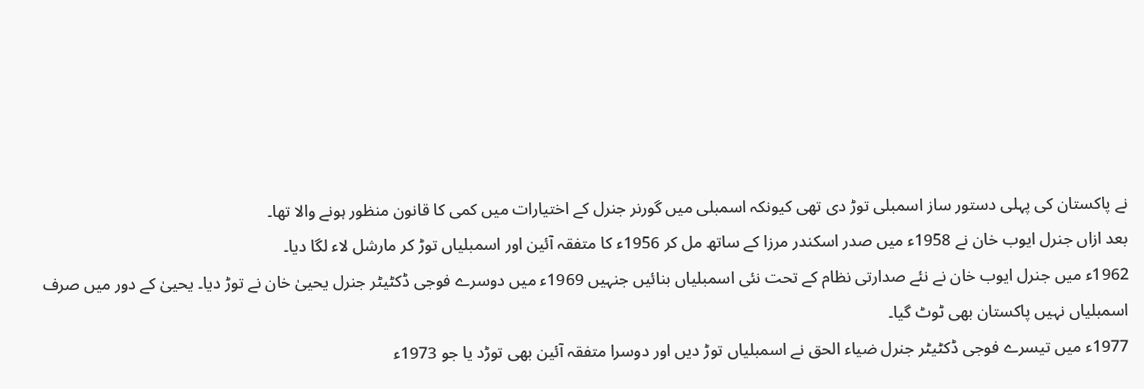نے پاکستان کی پہلی دستور ساز اسمبلی توڑ دی تھی کیونکہ اسمبلی میں گورنر جنرل کے اختیارات میں کمی کا قانون منظور ہونے والا تھا۔
بعد ازاں جنرل ایوب خان نے 1958ء میں صدر اسکندر مرزا کے ساتھ مل کر 1956ء کا متفقہ آئین اور اسمبلیاں توڑ کر مارشل لاء لگا دیا۔
1962ء میں جنرل ایوب خان نے نئے صدارتی نظام کے تحت نئی اسمبلیاں بنائیں جنہیں 1969ء میں دوسرے فوجی ڈکٹیٹر جنرل یحییٰ خان نے توڑ دیا۔ یحییٰ کے دور میں صرف اسمبلیاں نہیں پاکستان بھی ٹوٹ گیا۔
1977ء میں تیسرے فوجی ڈکٹیٹر جنرل ضیاء الحق نے اسمبلیاں توڑ دیں اور دوسرا متفقہ آئین بھی توڑد یا جو 1973ء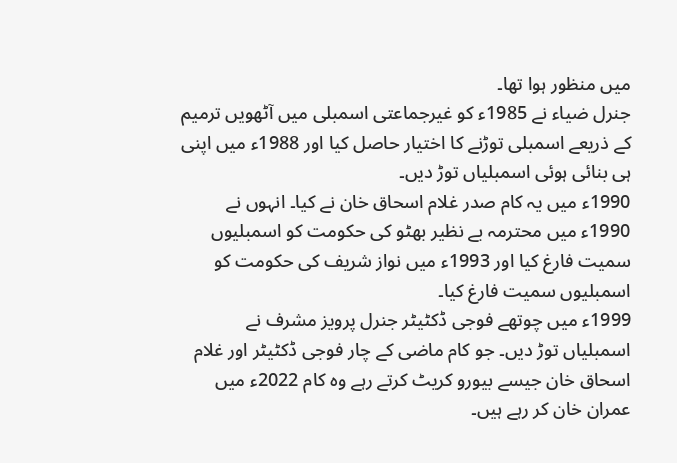میں منظور ہوا تھا۔
جنرل ضیاء نے 1985ء کو غیرجماعتی اسمبلی میں آٹھویں ترمیم کے ذریعے اسمبلی توڑنے کا اختیار حاصل کیا اور 1988ء میں اپنی ہی بنائی ہوئی اسمبلیاں توڑ دیں۔
1990ء میں یہ کام صدر غلام اسحاق خان نے کیا۔ انہوں نے 1990ء میں محترمہ بے نظیر بھٹو کی حکومت کو اسمبلیوں سمیت فارغ کیا اور 1993ء میں نواز شریف کی حکومت کو اسمبلیوں سمیت فارغ کیا۔
1999ء میں چوتھے فوجی ڈکٹیٹر جنرل پرویز مشرف نے اسمبلیاں توڑ دیں۔ جو کام ماضی کے چار فوجی ڈکٹیٹر اور غلام اسحاق خان جیسے بیورو کریٹ کرتے رہے وہ کام 2022ء میں عمران خان کر رہے ہیں۔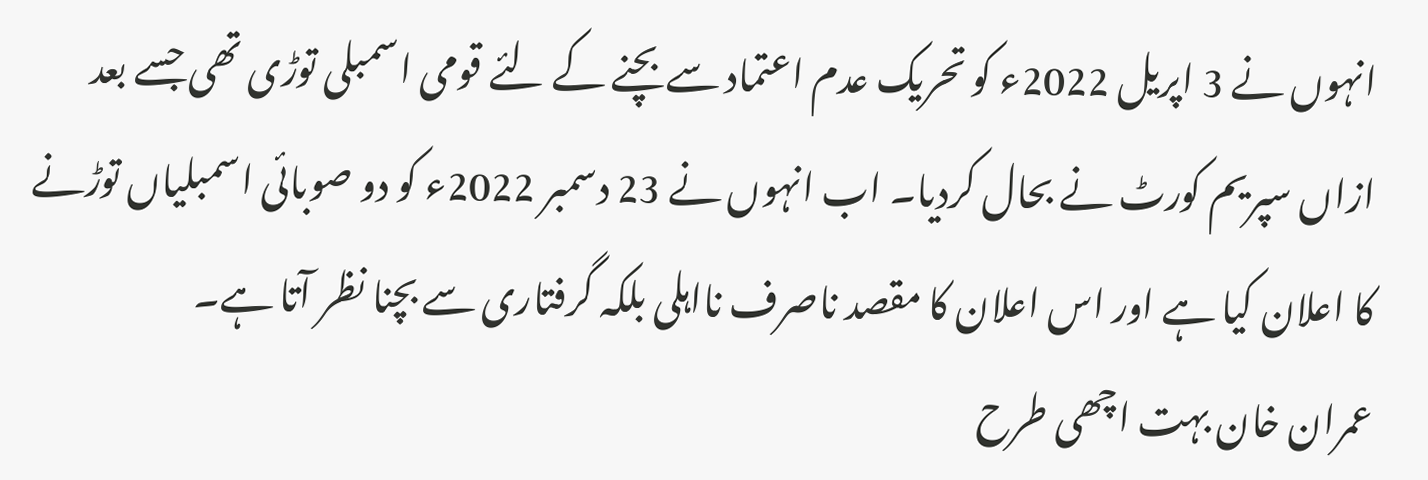انہوں نے 3 اپریل 2022ء کو تحریک عدم اعتماد سے بچنے کے لئے قومی اسمبلی توڑی تھی جسے بعد ازاں سپریم کورٹ نے بحال کردیا۔ اب انہوں نے 23 دسمبر 2022ء کو دو صوبائی اسمبلیاں توڑنے کا اعلان کیا ہے اور اس اعلان کا مقصد ناصرف نااہلی بلکہ گرفتاری سے بچنا نظر آتا ہے۔
عمران خان بہت اچھی طرح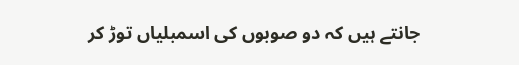جانتے ہیں کہ دو صوبوں کی اسمبلیاں توڑ کر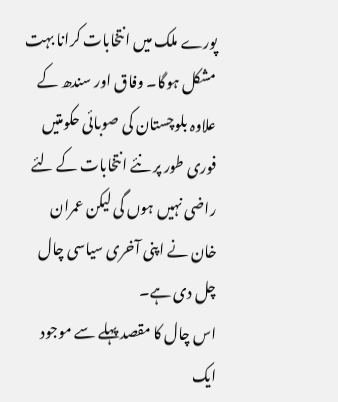پورے ملک میں انتخابات کرانا بہت مشکل ہوگا۔ وفاق اور سندھ کے علاوہ بلوچستان کی صوبائی حکومتیں فوری طور پر نئے انتخابات کے لئے راضی نہیں ہوں گی لیکن عمران خان نے اپنی آخری سیاسی چال چل دی ہے۔
اس چال کا مقصد پہلے سے موجود ایک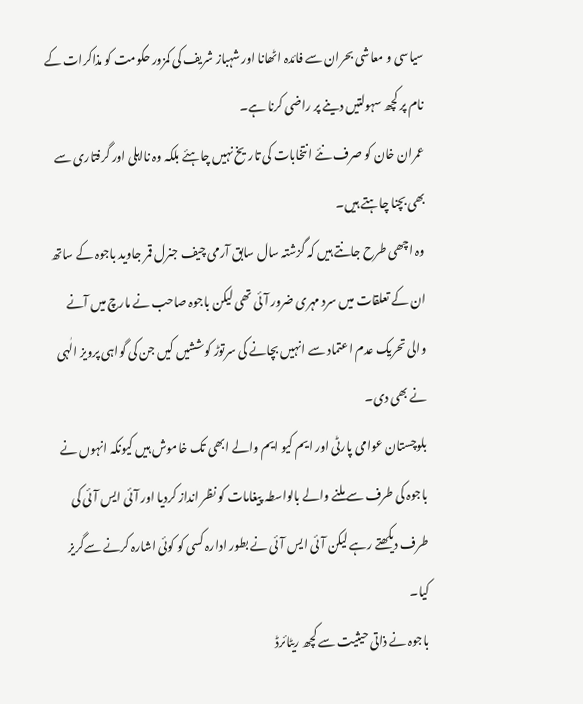سیاسی و معاشی بحران سے فائدہ اٹھانا اور شہباز شریف کی کمزور حکومت کو مذاکرات کے نام پر کچھ سہولتیں دینے پر راضی کرنا ہے۔
عمران خان کو صرف نئے انتخابات کی تاریخ نہیں چاہئے بلکہ وہ نااہلی اور گرفتاری سے بھی بچنا چاہتے ہیں۔
وہ اچھی طرح جانتے ہیں کہ گزشتہ سال سابق آرمی چیف جنرل قمر جاوید باجوہ کے ساتھ ان کے تعلقات میں سرد مہری ضرور آئی تھی لیکن باجوہ صاحب نے مارچ میں آنے والی تحریک عدم اعتماد سے انہیں بچانے کی سرتوڑ کوششیں کیں جن کی گواہی پرویز الٰہی نے بھی دی۔
بلوچستان عوامی پارٹی اور ایم کیو ایم والے ابھی تک خاموش ہیں کیونکہ انہوں نے باجوہ کی طرف سے ملنے والے بالواسطہ پیغامات کو نظر انداز کردیا اور آئی ایس آئی کی طرف دیکھتے رہے لیکن آئی ایس آئی نے بطور ادارہ کسی کو کوئی اشارہ کرنے سےگریز کیا۔
باجوہ نے ذاتی حیثیت سے کچھ ریٹائرڈ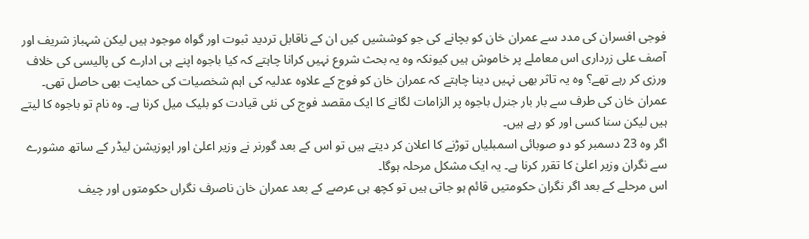فوجی افسران کی مدد سے عمران خان کو بچانے کی جو کوششیں کیں ان کے ناقابل تردید ثبوت اور گواہ موجود ہیں لیکن شہباز شریف اور آصف علی زرداری اس معاملے پر خاموش ہیں کیونکہ وہ یہ بحث شروع نہیں کرانا چاہتے کہ کیا باجوہ اپنے ہی ادارے کی پالیسی کی خلاف ورزی کر رہے تھے؟ وہ یہ تاثر بھی نہیں دینا چاہتے کہ عمران خان کو فوج کے علاوہ عدلیہ کی اہم شخصیات کی حمایت بھی حاصل تھی۔
عمران خان کی طرف سے بار بار جنرل باجوہ پر الزامات لگانے کا ایک مقصد فوج کی نئی قیادت کو بلیک میل کرنا ہے۔ وہ نام تو باجوہ کا لیتے ہیں لیکن سنا کسی اور کو رہے ہیں۔
اگر وہ 23 دسمبر کو دو صوبائی اسمبلیاں توڑنے کا اعلان کر دیتے ہیں تو اس کے بعد گورنر نے وزیر اعلیٰ اور اپوزیشن لیڈر کے ساتھ مشورے سے نگران وزیر اعلیٰ کا تقرر کرنا ہے۔ یہ ایک مشکل مرحلہ ہوگا۔
اس مرحلے کے بعد اگر نگران حکومتیں قائم ہو جاتی ہیں تو کچھ ہی عرصے کے بعد عمران خان ناصرف نگراں حکومتوں اور چیف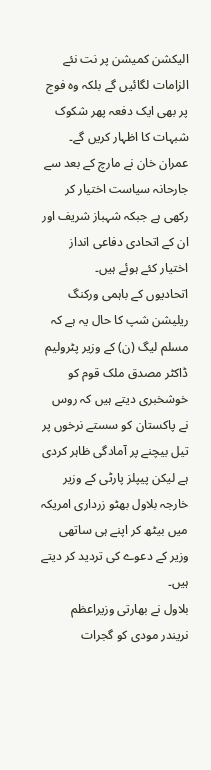الیکشن کمیشن پر نت نئے الزامات لگائیں گے بلکہ وہ فوج پر بھی ایک دفعہ پھر شکوک شبہات کا اظہار کریں گے۔
عمران خان نے مارچ کے بعد سے جارحانہ سیاست اختیار کر رکھی ہے جبکہ شہباز شریف اور ان کے اتحادی دفاعی انداز اختیار کئے ہوئے ہیں۔
اتحادیوں کے باہمی ورکنگ ریلیشن شپ کا حال یہ ہے کہ مسلم لیگ (ن) کے وزیر پٹرولیم ڈاکٹر مصدق ملک قوم کو خوشخبری دیتے ہیں کہ روس نے پاکستان کو سستے نرخوں پر تیل بیچنے پر آمادگی ظاہر کردی ہے لیکن پیپلز پارٹی کے وزیر خارجہ بلاول بھٹو زرداری امریکہ میں بیٹھ کر اپنے ہی ساتھی وزیر کے دعوے کی تردید کر دیتے ہیں۔
بلاول نے بھارتی وزیراعظم نریندر مودی کو گجرات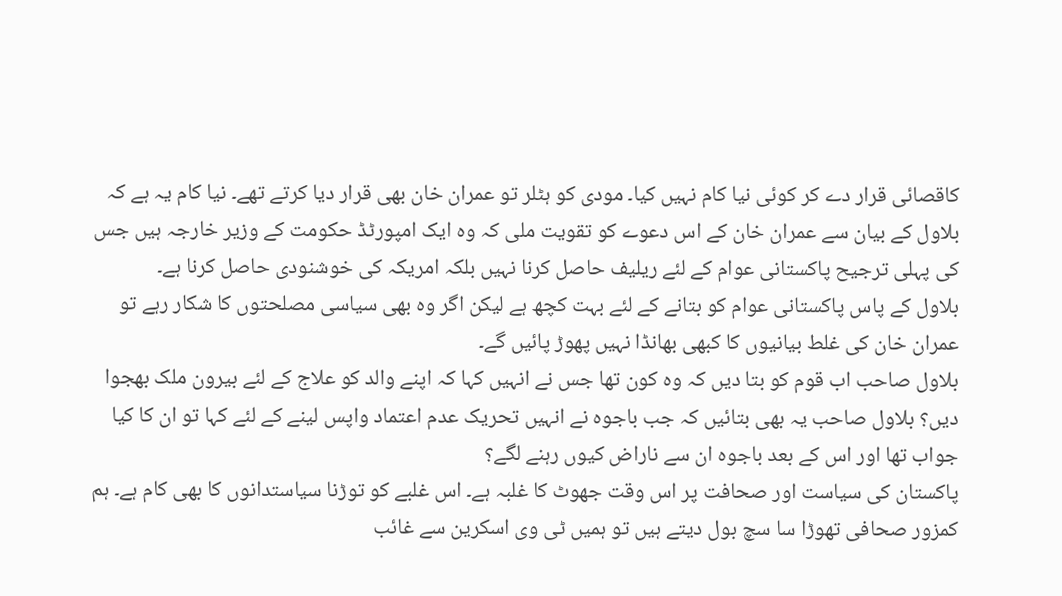کاقصائی قرار دے کر کوئی نیا کام نہیں کیا۔ مودی کو ہٹلر تو عمران خان بھی قرار دیا کرتے تھے۔ نیا کام یہ ہے کہ بلاول کے بیان سے عمران خان کے اس دعوے کو تقویت ملی کہ وہ ایک امپورٹڈ حکومت کے وزیر خارجہ ہیں جس کی پہلی ترجیح پاکستانی عوام کے لئے ریلیف حاصل کرنا نہیں بلکہ امریکہ کی خوشنودی حاصل کرنا ہے۔
بلاول کے پاس پاکستانی عوام کو بتانے کے لئے بہت کچھ ہے لیکن اگر وہ بھی سیاسی مصلحتوں کا شکار رہے تو عمران خان کی غلط بیانیوں کا کبھی بھانڈا نہیں پھوڑ پائیں گے۔
بلاول صاحب اب قوم کو بتا دیں کہ وہ کون تھا جس نے انہیں کہا کہ اپنے والد کو علاج کے لئے بیرون ملک بھجوا دیں؟ بلاول صاحب یہ بھی بتائیں کہ جب باجوہ نے انہیں تحریک عدم اعتماد واپس لینے کے لئے کہا تو ان کا کیا جواب تھا اور اس کے بعد باجوہ ان سے ناراض کیوں رہنے لگے؟
پاکستان کی سیاست اور صحافت پر اس وقت جھوٹ کا غلبہ ہے۔ اس غلبے کو توڑنا سیاستدانوں کا بھی کام ہے۔ ہم کمزور صحافی تھوڑا سا سچ بول دیتے ہیں تو ہمیں ٹی وی اسکرین سے غائب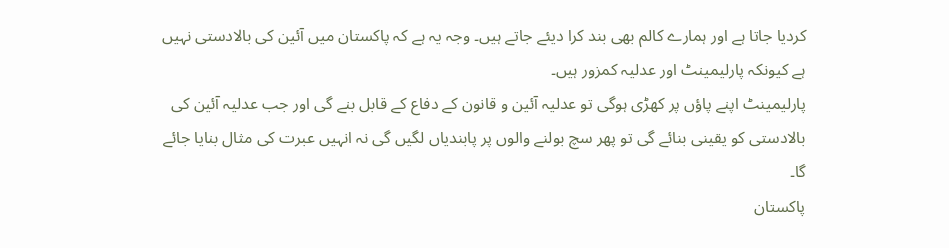کردیا جاتا ہے اور ہمارے کالم بھی بند کرا دیئے جاتے ہیں۔ وجہ یہ ہے کہ پاکستان میں آئین کی بالادستی نہیں ہے کیونکہ پارلیمینٹ اور عدلیہ کمزور ہیں۔
پارلیمینٹ اپنے پاؤں پر کھڑی ہوگی تو عدلیہ آئین و قانون کے دفاع کے قابل بنے گی اور جب عدلیہ آئین کی بالادستی کو یقینی بنائے گی تو پھر سچ بولنے والوں پر پابندیاں لگیں گی نہ انہیں عبرت کی مثال بنایا جائے گا۔
پاکستان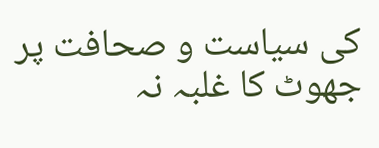کی سیاست و صحافت پر جھوٹ کا غلبہ نہ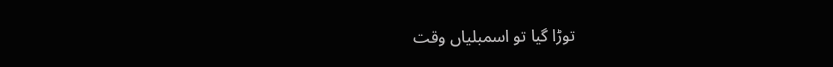توڑا گیا تو اسمبلیاں وقت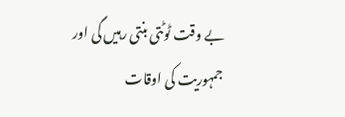بے وقت ٹوٹتی بنتی رہیں گی اور جمہوریت کی اوقات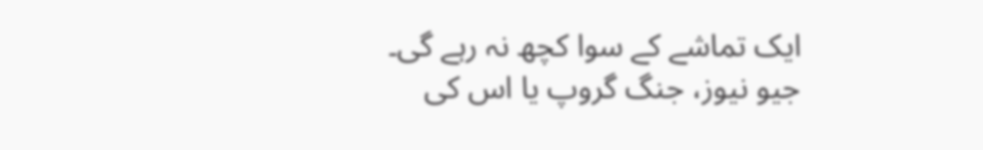ایک تماشے کے سوا کچھ نہ رہے گی۔
جیو نیوز، جنگ گروپ یا اس کی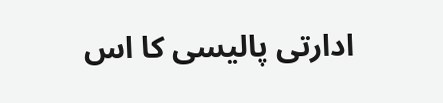ادارتی پالیسی کا اس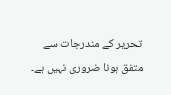تحریر کے مندرجات سے متفق ہونا ضروری نہیں ہے۔